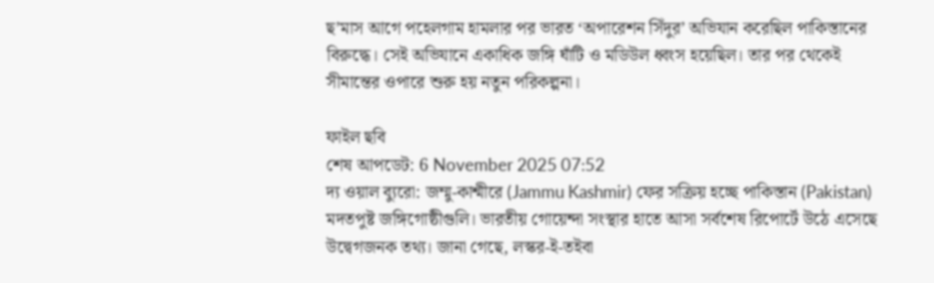ছ’মাস আগে পহেলগাম হামলার পর ভারত ‘অপারেশন সিঁদুর’ অভিযান করেছিল পাকিস্তানের বিরুদ্ধে। সেই অভিযানে একাধিক জঙ্গি ঘাঁটি ও মডিউল ধ্বংস হয়েছিল। তার পর থেকেই সীমান্তের ওপারে শুরু হয় নতুন পরিকল্পনা।

ফাইল ছবি
শেষ আপডেট: 6 November 2025 07:52
দ্য ওয়াল ব্যুরো: জম্মু-কাশ্মীরে (Jammu Kashmir) ফের সক্রিয় হচ্ছে পাকিস্তান (Pakistan) মদতপুষ্ট জঙ্গিগোষ্ঠীগুলি। ভারতীয় গোয়েন্দা সংস্থার হাতে আসা সর্বশেষ রিপোর্টে উঠে এসেছে উদ্বেগজনক তথ্য। জানা গেছে, লস্কর-ই-তইবা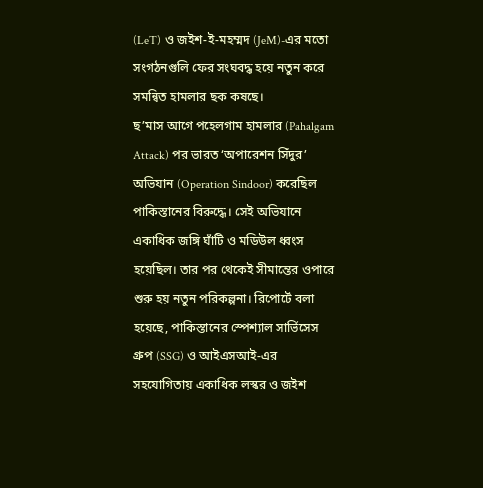(LeT) ও জইশ-ই-মহম্মদ (JeM)-এর মতো সংগঠনগুলি ফের সংঘবদ্ধ হয়ে নতুন করে সমন্বিত হামলার ছক কষছে।
ছ’মাস আগে পহেলগাম হামলার (Pahalgam Attack) পর ভারত ‘অপারেশন সিঁদুর’ অভিযান (Operation Sindoor) করেছিল পাকিস্তানের বিরুদ্ধে। সেই অভিযানে একাধিক জঙ্গি ঘাঁটি ও মডিউল ধ্বংস হয়েছিল। তার পর থেকেই সীমান্তের ওপারে শুরু হয় নতুন পরিকল্পনা। রিপোর্টে বলা হয়েছে, পাকিস্তানের স্পেশ্যাল সার্ভিসেস গ্রুপ (SSG) ও আইএসআই-এর সহযোগিতায় একাধিক লস্কর ও জইশ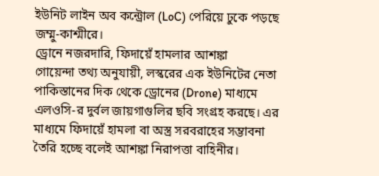ইউনিট লাইন অব কন্ট্রোল (LoC) পেরিয়ে ঢুকে পড়ছে জম্মু-কাশ্মীরে।
ড্রোনে নজরদারি, ফিদায়েঁ হামলার আশঙ্কা
গোয়েন্দা তথ্য অনুযায়ী, লস্করের এক ইউনিটের নেতা পাকিস্তানের দিক থেকে ড্রোনের (Drone) মাধ্যমে এলওসি-র দুর্বল জায়গাগুলির ছবি সংগ্রহ করছে। এর মাধ্যমে ফিদায়েঁ হামলা বা অস্ত্র সরবরাহের সম্ভাবনা তৈরি হচ্ছে বলেই আশঙ্কা নিরাপত্তা বাহিনীর।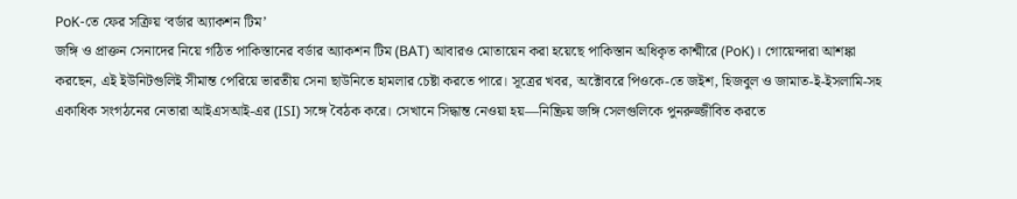PoK-তে ফের সক্রিয় ‘বর্ডার অ্যাকশন টিম’
জঙ্গি ও প্রাক্তন সেনাদের নিয়ে গঠিত পাকিস্তানের বর্ডার অ্যাকশন টিম (BAT) আবারও মোতায়েন করা হয়েছে পাকিস্তান অধিকৃত কাশ্মীরে (PoK)। গোয়েন্দারা আশঙ্কা করছেন, এই ইউনিটগুলিই সীমান্ত পেরিয়ে ভারতীয় সেনা ছাউনিতে হামলার চেষ্টা করতে পারে। সূত্রের খবর, অক্টোবরে পিওকে-তে জইশ, হিজবুল ও জামাত-ই-ইসলামি-সহ একাধিক সংগঠনের নেতারা আইএসআই-এর (ISI) সঙ্গে বৈঠক করে। সেখানে সিদ্ধান্ত নেওয়া হয়—নিষ্ক্রিয় জঙ্গি সেলগুলিকে পুনরুজ্জীবিত করতে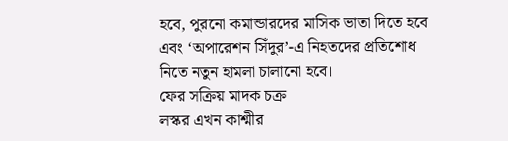হবে, পুরনো কমান্ডারদের মাসিক ভাতা দিতে হবে এবং ‘অপারেশন সিঁদুর’-এ নিহতদের প্রতিশোধ নিতে নতুন হামলা চালানো হবে।
ফের সক্রিয় মাদক চক্র
লস্কর এখন কাশ্মীর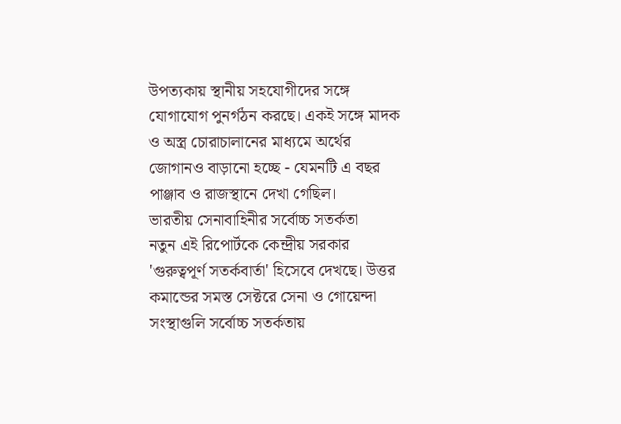উপত্যকায় স্থানীয় সহযোগীদের সঙ্গে যোগাযোগ পুনর্গঠন করছে। একই সঙ্গে মাদক ও অস্ত্র চোরাচালানের মাধ্যমে অর্থের জোগানও বাড়ানো হচ্ছে - যেমনটি এ বছর পাঞ্জাব ও রাজস্থানে দেখা গেছিল।
ভারতীয় সেনাবাহিনীর সর্বোচ্চ সতর্কতা
নতুন এই রিপোর্টকে কেন্দ্রীয় সরকার 'গুরুত্বপূর্ণ সতর্কবার্তা' হিসেবে দেখছে। উত্তর কমান্ডের সমস্ত সেক্টরে সেনা ও গোয়েন্দা সংস্থাগুলি সর্বোচ্চ সতর্কতায়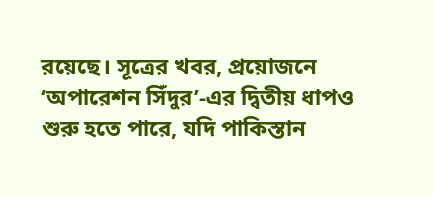রয়েছে। সূত্রের খবর, প্রয়োজনে ‘অপারেশন সিঁদুর’-এর দ্বিতীয় ধাপও শুরু হতে পারে, যদি পাকিস্তান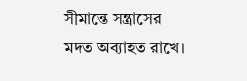সীমান্তে সন্ত্রাসের মদত অব্যাহত রাখে।